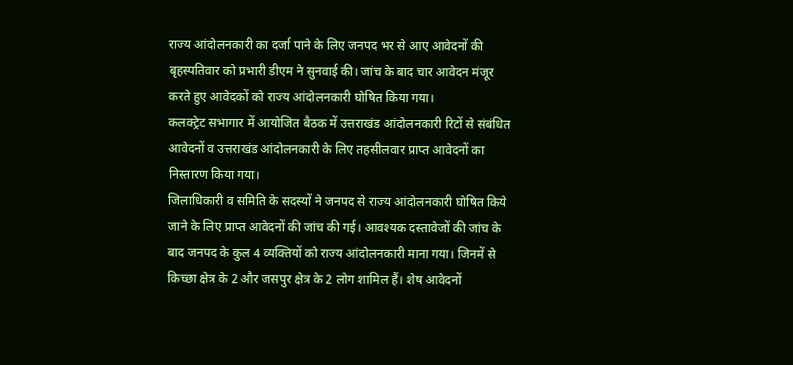राज्य आंदोलनकारी का दर्जा पाने के लिए जनपद भर से आए आवेदनों की बृहस्पतिवार को प्रभारी डीएम ने सुनवाई की। जांच के बाद चार आवेदन मंजूर करते हुए आवेदकों को राज्य आंदोलनकारी घोषित किया गया।
कलक्ट्रेट सभागार में आयोजित बैठक में उत्तराखंड आंदोलनकारी रिटों से संबंधित आवेदनों व उत्तराखंड आंदोलनकारी के लिए तहसीलवार प्राप्त आवेदनों का निस्तारण किया गया।
जिलाधिकारी व समिति के सदस्यों ने जनपद से राज्य आंदोलनकारी घोषित किये जाने के लिए प्राप्त आवेदनों की जांच की गई। आवश्यक दस्तावेजों की जांच के बाद जनपद के कुल 4 व्यक्तियों को राज्य आंदोलनकारी माना गया। जिनमें से किच्छा क्षेत्र के 2 और जसपुर क्षेत्र के 2 लोग शामिल हैं। शेष आवेदनों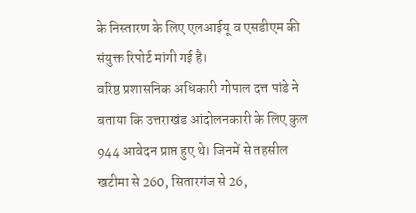के निस्तारण के लिए एलआईयू व एसडीएम की संयुक्त रिपोर्ट मांगी गई है।
वरिष्ठ प्रशासनिक अधिकारी गोपाल दत्त पांडे ने बताया कि उत्तराखंड आंदोलनकारी के लिए कुल 944 आवेदन प्राप्त हुए थे। जिनमें से तहसील खटीमा से 260, सितारगंज से 26,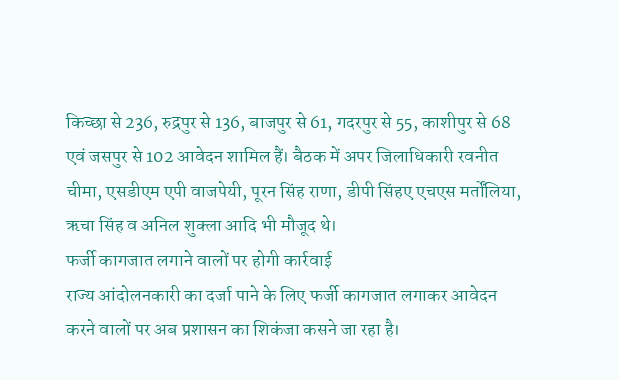किच्छा से 236, रुद्रपुर से 136, बाजपुर से 61, गदरपुर से 55, काशीपुर से 68 एवं जसपुर से 102 आवेदन शामिल हैं। बैठक में अपर जिलाधिकारी रवनीत चीमा, एसडीएम एपी वाजपेयी, पूरन सिंह राणा, डीपी सिंहए एचएस मर्तोंलिया, ऋचा सिंह व अनिल शुक्ला आदि भी मौजूद थे।
फर्जी कागजात लगाने वालों पर होगी कार्रवाई
राज्य आंदोलनकारी का दर्जा पाने के लिए फर्जी कागजात लगाकर आवेदन करने वालों पर अब प्रशासन का शिकंजा कसने जा रहा है।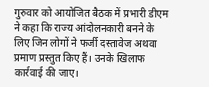गुरुवार को आयोजित बैठक में प्रभारी डीएम ने कहा कि राज्य आंदोलनकारी बनने के लिए जिन लोगों ने फर्जी दस्तावेज अथवा प्रमाण प्रस्तुत किए हैं। उनके खिलाफ कार्रवाई की जाए।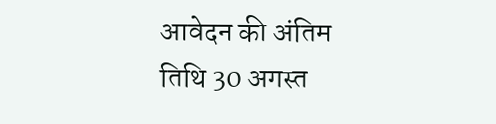आवेदन की अंतिम तिथि 30 अगस्त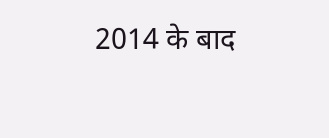2014 के बाद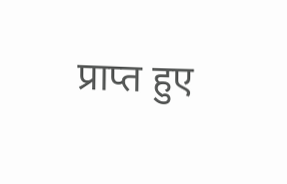प्राप्त हुए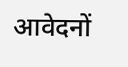आवेदनों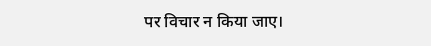पर विचार न किया जाए।